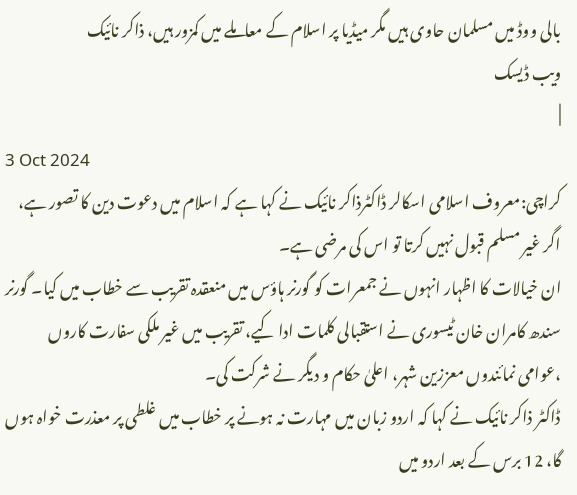بالی ووڈ میں مسلمان حاوی ہیں مگر میڈیا پر اسلام کے معاملے میں کمزور ہیں، ذاکر نائیک
ویب ڈیسک
|
3 Oct 2024
کراچی:معروف اسلامی اسکالر ڈاکٹرذاکر نائیک نے کہا ہے کہ اسلام میں دعوت دین کا تصور ہے، اگر غیر مسلم قبول نہیں کرتا تو اس کی مرضی ہے۔
ان خیالات کا اظہار انہوں نے جمعرات کو گورنر ہاؤس میں منعقدہ تقریب سے خطاب میں کیا۔ گورنر سندھ کامران خان ٹیسوری نے استقبالی کلمات ادا کیے، تقریب میں غیر ملکی سفارت کاروں ،عوامی نمائندوں معززین شہر، اعلیٰ حکام و دیگر نے شرکت کی۔
ڈاکٹر ذاکر نائیک نے کہا کہ اردو زبان میں مہارت نہ ہونے پر خطاب میں غلطی پر معذرت خواہ ہوں گا، 12 برس کے بعد اردو میں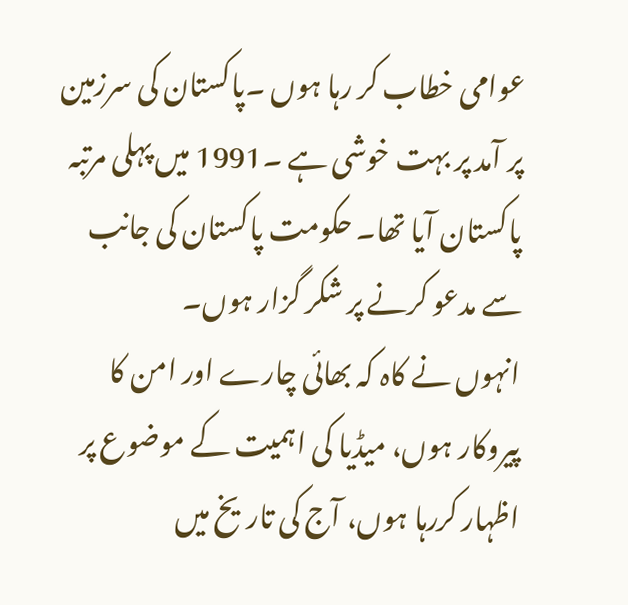عوامی خطاب کر رہا ہوں ۔پاکستان کی سرزمین پر آمد پر بہت خوشی ہے ۔1991 میں پہلی مرتبہ پاکستان آیا تھا۔ حکومت پاکستان کی جانب سے مدعو کرنے پر شکر گزار ہوں۔
انہوں نے کاہ کہ بھائی چارے اور امن کا پیروکار ہوں، میڈیا کی اہمیت کے موضوع پر اظہار کررہا ہوں، آج کی تاریخ میں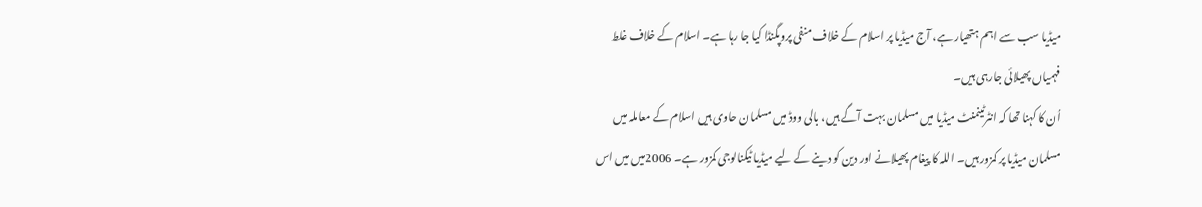میڈیا سب سے اہم ہتھیار ہے، آج میڈیا پر اسلام کے خلاف منفی پروپگنڈا کیا جا رہا ہے۔ اسلام کے خلاف غلط فہمیاں پھیلائی جارہی ہیں۔
اُن کا کہنا تھا کہ انٹرٹینمنٹ میڈیا میں مسلمان بہت آگے ہیں، بالی ووڈ میں مسلمان حاوی ہیں اسلام کے معاملہ میں مسلمان میڈیا پر کمزور ہیں۔ اللہ کا پیغام پھیلانے اور دین کو دینے کے لیے میڈیا ٹیکنالوجی کمزور ہے۔ 2006میں میں اس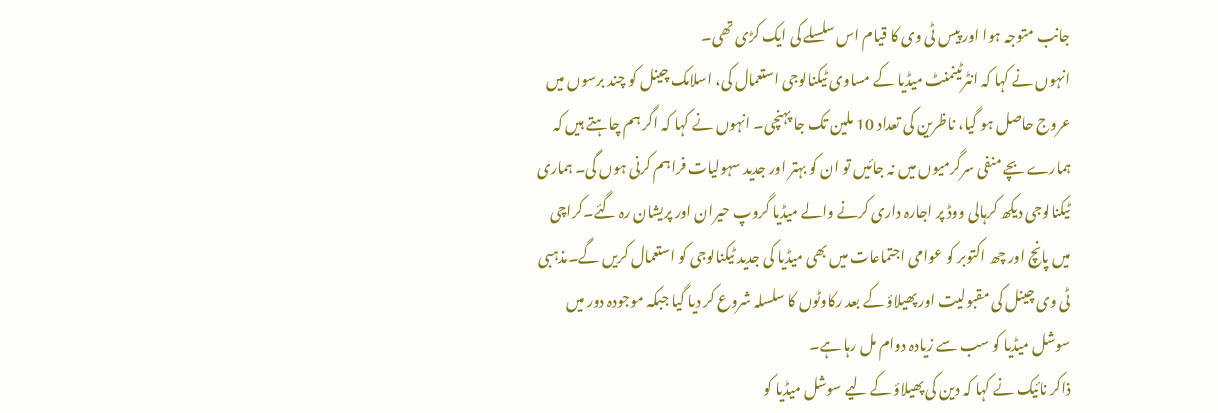جانب متوجہ ہوا اور پیس ٹی وی کا قیام اس سلسلے کی ایک کڑی تھی۔
انہوں نے کہا کہ انٹرٹینمنٹ میڈیا کے مساوی ٹیکنالوجی استعمال کی، اسلامک چینل کو چند برسوں میں عروج حاصل ہو گیا، ناظرین کی تعداد 10 ملین تک جا پہنچی۔ انہوں نے کہا کہ اگر ہم چاہتے ہیں کہ ہمارے بچے منفی سرگرمیوں میں نہ جائیں تو ان کو بہتر اور جدید سہولیات فراہم کرنی ہوں گی۔ ہماری ٹیکنالوجی دیکھ کرہالی ووڈ پر اجارہ داری کرنے والے میڈیا گروپ حیران اور پریشان رہ گئے۔کراچی میں پانچ اور چھ اکتوبر کو عوامی اجتماعات میں بھی میڈیا کی جدید ٹیکنالوجی کو استعمال کریں گے۔مذہبی ٹی وی چینل کی مقبولیت اور پھیلاؤ کے بعد رکاوٹوں کا سلسلہ شروع کر دیا گیا جبکہ موجودہ دور میں سوشل میڈیا کو سب سے زیادہ دوام مل رہا ہے۔
ذاکر نائیک نے کہا کہ دین کی پھیلاؤ کے لیے سوشل میڈیا کو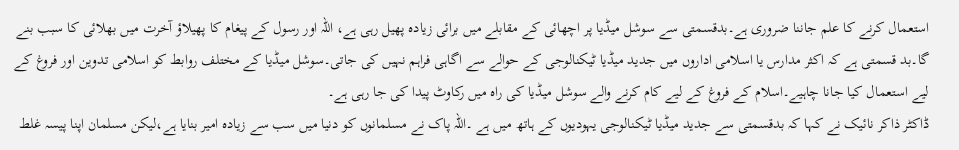استعمال کرنے کا علم جاننا ضروری ہے۔بدقسمتی سے سوشل میڈیا پر اچھائی کے مقابلے میں برائی زیادہ پھیل رہی ہے، اللہ اور رسول کے پیغام کا پھیلاؤ آخرت میں بھلائی کا سبب بنے گا۔بد قسمتی ہے کہ اکثر مدارس یا اسلامی اداروں میں جدید میڈیا ٹیکنالوجی کے حوالے سے اگاہی فراہم نہیں کی جاتی۔سوشل میڈیا کے مختلف روابط کو اسلامی تدوین اور فروغ کے لیے استعمال کیا جانا چاہیے۔اسلام کے فروغ کے لیے کام کرنے والے سوشل میڈیا کی راہ میں رکاوٹ پیدا کی جا رہی ہے۔
ڈاکٹر ذاکر نائیک نے کہا کہ بدقسمتی سے جدید میڈیا ٹیکنالوجی یہودیوں کے ہاتھ میں ہے ۔اللہ پاک نے مسلمانوں کو دنیا میں سب سے زیادہ امیر بنایا ہے،لیکن مسلمان اپنا پیسہ غلط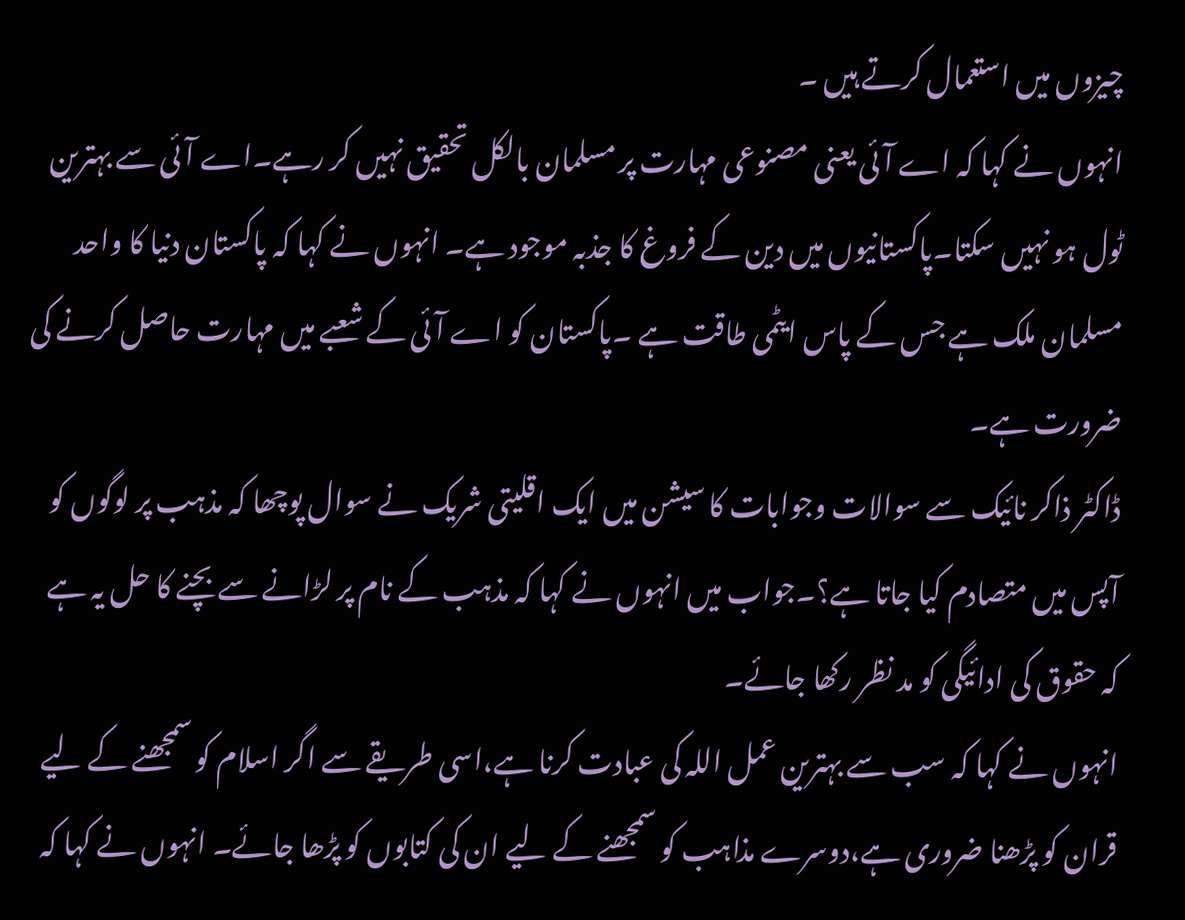چیزوں میں استعمال کرتے ہیں ۔
انہوں نے کہا کہ اے آئی یعنی مصنوعی مہارت پر مسلمان بالکل تحقیق نہیں کر رہے۔اے آئی سے بہترین ٹول ہو نہیں سکتا۔پاکستانیوں میں دین کے فروغ کا جذبہ موجود ہے۔ انہوں نے کہا کہ پاکستان دنیا کا واحد مسلمان ملک ہے جس کے پاس ایٹمی طاقت ہے ۔پاکستان کو اے آئی کے شعبے میں مہارت حاصل کرنے کی ضرورت ہے۔
ڈاکٹر ذاکر نائیک سے سوالات وجوابات کا سیشن میں ایک اقلیتی شریک نے سوال پوچھا کہ مذہب پر لوگوں کو آپس میں متصادم کیا جاتا ہے؟۔جواب میں انہوں نے کہا کہ مذہب کے نام پر لڑانے سے بچنے کا حل یہ ہے کہ حقوق کی ادائیگی کو مد نظر رکھا جائے۔
انہوں نے کہا کہ سب سے بہترین عمل اللہ کی عبادت کرنا ہے،اسی طریقے سے اگر اسلام کو سمجھنے کے لیے قران کو پڑھنا ضروری ہے،دوسرے مذاہب کو سمجھنے کے لیے ان کی کتابوں کو پڑھا جائے۔ انہوں نے کہا کہ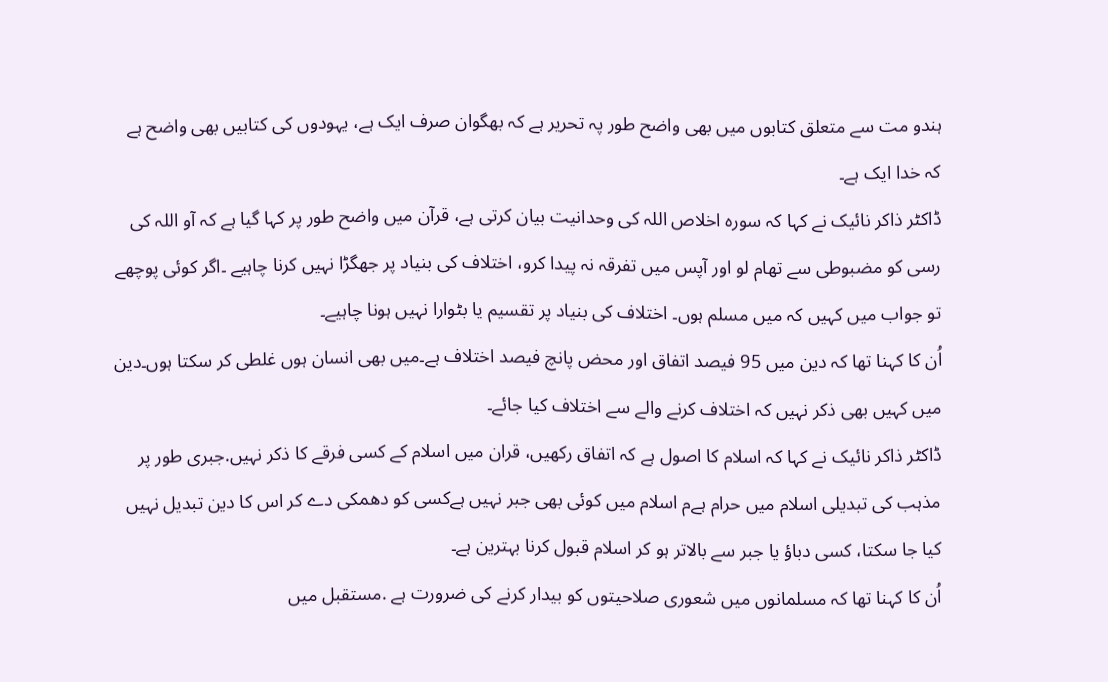ہندو مت سے متعلق کتابوں میں بھی واضح طور پہ تحریر ہے کہ بھگوان صرف ایک ہے، یہودوں کی کتابیں بھی واضح ہے کہ خدا ایک ہے۔
ڈاکٹر ذاکر نائیک نے کہا کہ سورہ اخلاص اللہ کی وحدانیت بیان کرتی ہے، قرآن میں واضح طور پر کہا گیا ہے کہ آو اللہ کی رسی کو مضبوطی سے تھام لو اور آپس میں تفرقہ نہ پیدا کرو، اختلاف کی بنیاد پر جھگڑا نہیں کرنا چاہیے ۔اگر کوئی پوچھے تو جواب میں کہیں کہ میں مسلم ہوں۔ اختلاف کی بنیاد پر تقسیم یا بٹوارا نہیں ہونا چاہیے۔
اُن کا کہنا تھا کہ دین میں 95 فیصد اتفاق اور محض پانچ فیصد اختلاف ہے۔میں بھی انسان ہوں غلطی کر سکتا ہوں۔دین میں کہیں بھی ذکر نہیں کہ اختلاف کرنے والے سے اختلاف کیا جائے۔
ڈاکٹر ذاکر نائیک نے کہا کہ اسلام کا اصول ہے کہ اتفاق رکھیں، قران میں اسلام کے کسی فرقے کا ذکر نہیں.جبری طور پر مذہب کی تبدیلی اسلام میں حرام ہےم اسلام میں کوئی بھی جبر نہیں ہےکسی کو دھمکی دے کر اس کا دین تبدیل نہیں کیا جا سکتا، کسی دباؤ یا جبر سے بالاتر ہو کر اسلام قبول کرنا بہترین ہے۔
اُن کا کہنا تھا کہ مسلمانوں میں شعوری صلاحیتوں کو بیدار کرنے کی ضرورت ہے .مستقبل میں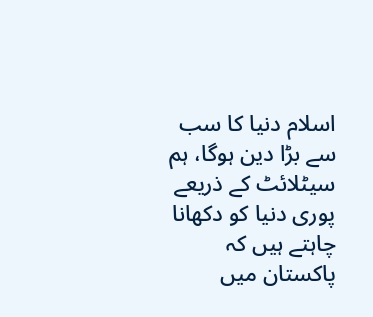اسلام دنیا کا سب سے بڑا دین ہوگا، ہم سیٹلائٹ کے ذریعے پوری دنیا کو دکھانا چاہتے ہیں کہ پاکستان میں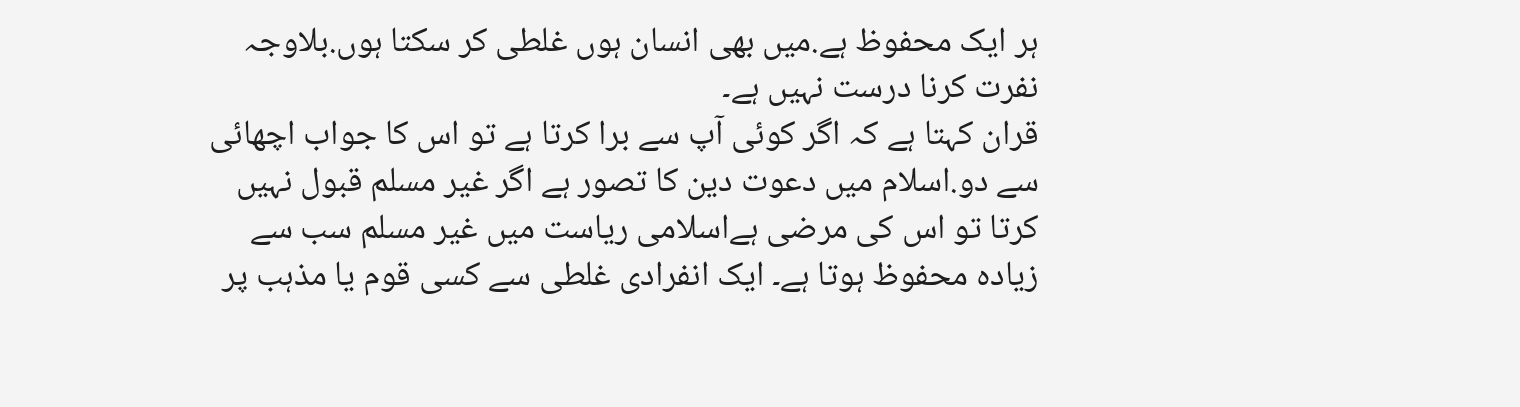ہر ایک محفوظ ہے.میں بھی انسان ہوں غلطی کر سکتا ہوں.بلاوجہ نفرت کرنا درست نہیں ہے۔
قران کہتا ہے کہ اگر کوئی آپ سے برا کرتا ہے تو اس کا جواب اچھائی سے دو.اسلام میں دعوت دین کا تصور ہے اگر غیر مسلم قبول نہیں کرتا تو اس کی مرضی ہےاسلامی ریاست میں غیر مسلم سب سے زیادہ محفوظ ہوتا ہے۔ ایک انفرادی غلطی سے کسی قوم یا مذہب پر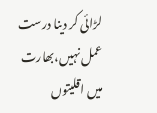لڑائی کر دینا درست عمل نہیں،بھارت میں اقلیتوں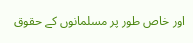اور خاص طور پر مسلمانوں کے حقوق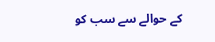کے حوالے سے سب کو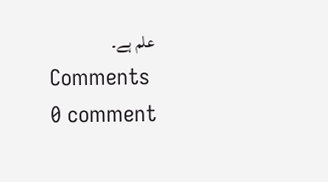علم ہے۔
Comments
0 comment